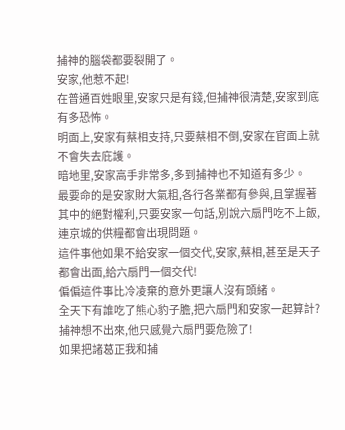捕神的腦袋都要裂開了。
安家,他惹不起!
在普通百姓眼里,安家只是有錢,但捕神很清楚,安家到底有多恐怖。
明面上,安家有蔡相支持,只要蔡相不倒,安家在官面上就不會失去庇護。
暗地里,安家高手非常多,多到捕神也不知道有多少。
最要命的是安家財大氣粗,各行各業都有參與,且掌握著其中的絕對權利,只要安家一句話,別說六扇門吃不上飯,連京城的供糧都會出現問題。
這件事他如果不給安家一個交代,安家,蔡相,甚至是天子都會出面,給六扇門一個交代!
偏偏這件事比冷凌棄的意外更讓人沒有頭緒。
全天下有誰吃了熊心豹子膽,把六扇門和安家一起算計?
捕神想不出來,他只感覺六扇門要危險了!
如果把諸葛正我和捕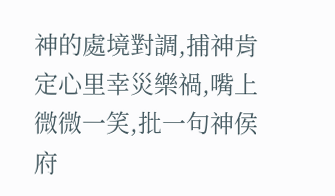神的處境對調,捕神肯定心里幸災樂禍,嘴上微微一笑,批一句神侯府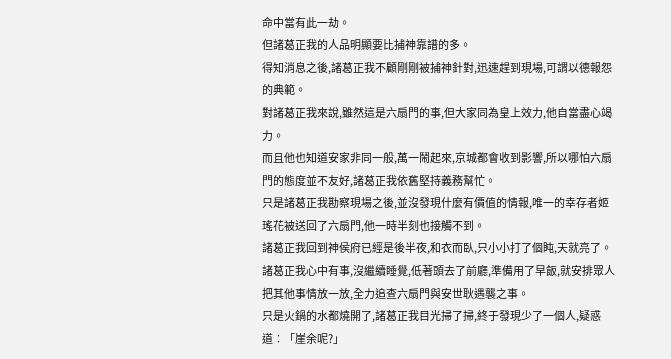命中當有此一劫。
但諸葛正我的人品明顯要比捕神靠譜的多。
得知消息之後,諸葛正我不顧剛剛被捕神針對,迅速趕到現場,可謂以德報怨的典範。
對諸葛正我來說,雖然這是六扇門的事,但大家同為皇上效力,他自當盡心竭力。
而且他也知道安家非同一般,萬一鬧起來,京城都會收到影響,所以哪怕六扇門的態度並不友好,諸葛正我依舊堅持義務幫忙。
只是諸葛正我勘察現場之後,並沒發現什麼有價值的情報,唯一的幸存者姬瑤花被送回了六扇門,他一時半刻也接觸不到。
諸葛正我回到神侯府已經是後半夜,和衣而臥,只小小打了個盹,天就亮了。
諸葛正我心中有事,沒繼續睡覺,低著頭去了前廳,準備用了早飯,就安排眾人把其他事情放一放,全力追查六扇門與安世耿遇襲之事。
只是火鍋的水都燒開了,諸葛正我目光掃了掃,終于發現少了一個人,疑惑道︰「崖余呢?」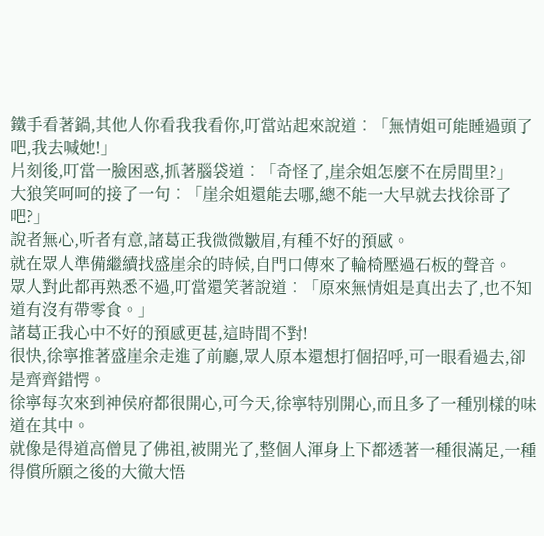鐵手看著鍋,其他人你看我我看你,叮當站起來說道︰「無情姐可能睡過頭了吧,我去喊她!」
片刻後,叮當一臉困惑,抓著腦袋道︰「奇怪了,崖余姐怎麼不在房間里?」
大狼笑呵呵的接了一句︰「崖余姐還能去哪,總不能一大早就去找徐哥了吧?」
說者無心,听者有意,諸葛正我微微皺眉,有種不好的預感。
就在眾人準備繼續找盛崖余的時候,自門口傳來了輪椅壓過石板的聲音。
眾人對此都再熟悉不過,叮當還笑著說道︰「原來無情姐是真出去了,也不知道有沒有帶零食。」
諸葛正我心中不好的預感更甚,這時間不對!
很快,徐寧推著盛崖余走進了前廳,眾人原本還想打個招呼,可一眼看過去,卻是齊齊錯愕。
徐寧每次來到神侯府都很開心,可今天,徐寧特別開心,而且多了一種別樣的味道在其中。
就像是得道高僧見了佛祖,被開光了,整個人渾身上下都透著一種很滿足,一種得償所願之後的大徹大悟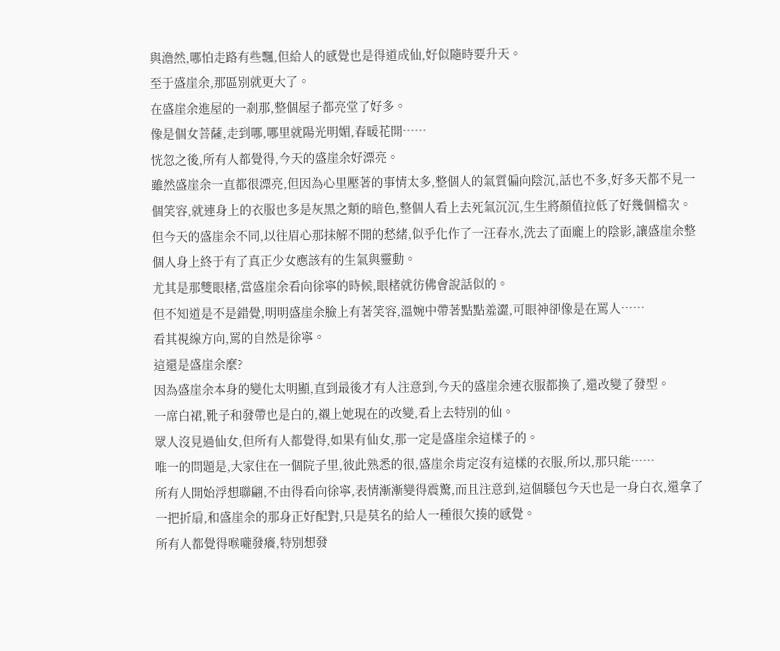與澹然,哪怕走路有些飄,但給人的感覺也是得道成仙,好似隨時要升天。
至于盛崖余,那區別就更大了。
在盛崖余進屋的一剎那,整個屋子都亮堂了好多。
像是個女菩薩,走到哪,哪里就陽光明媚,春暖花開……
恍忽之後,所有人都覺得,今天的盛崖余好漂亮。
雖然盛崖余一直都很漂亮,但因為心里壓著的事情太多,整個人的氣質偏向陰沉,話也不多,好多天都不見一個笑容,就連身上的衣服也多是灰黑之類的暗色,整個人看上去死氣沉沉,生生將顏值拉低了好幾個檔次。
但今天的盛崖余不同,以往眉心那抹解不開的愁緒,似乎化作了一汪春水,洗去了面龐上的陰影,讓盛崖余整個人身上終于有了真正少女應該有的生氣與靈動。
尤其是那雙眼楮,當盛崖余看向徐寧的時候,眼楮就彷佛會說話似的。
但不知道是不是錯覺,明明盛崖余臉上有著笑容,溫婉中帶著點點羞澀,可眼神卻像是在罵人……
看其視線方向,罵的自然是徐寧。
這還是盛崖余麼?
因為盛崖余本身的變化太明顯,直到最後才有人注意到,今天的盛崖余連衣服都換了,還改變了發型。
一席白裙,靴子和發帶也是白的,襯上她現在的改變,看上去特別的仙。
眾人沒見過仙女,但所有人都覺得,如果有仙女,那一定是盛崖余這樣子的。
唯一的問題是,大家住在一個院子里,彼此熟悉的很,盛崖余肯定沒有這樣的衣服,所以,那只能……
所有人開始浮想聯翩,不由得看向徐寧,表情漸漸變得震驚,而且注意到,這個騷包今天也是一身白衣,還拿了一把折扇,和盛崖余的那身正好配對,只是莫名的給人一種很欠揍的感覺。
所有人都覺得喉嚨發癢,特別想發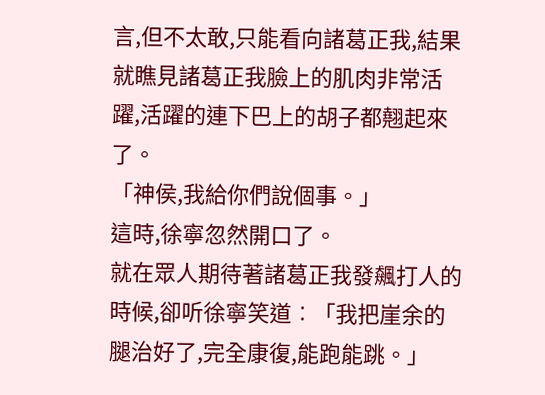言,但不太敢,只能看向諸葛正我,結果就瞧見諸葛正我臉上的肌肉非常活躍,活躍的連下巴上的胡子都翹起來了。
「神侯,我給你們說個事。」
這時,徐寧忽然開口了。
就在眾人期待著諸葛正我發飆打人的時候,卻听徐寧笑道︰「我把崖余的腿治好了,完全康復,能跑能跳。」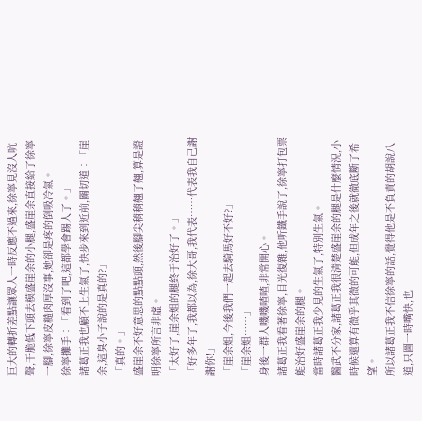巨大的轉折差點讓眾人一時反應不過來,徐寧見沒人吭聲,干脆低下頭去模盛崖余的小腿,盛崖余直接給了徐寧一腳,徐寧皮糙肉厚沒事,她卻是疼的倒吸冷氣。
徐寧攤手︰「看到了吧,這都學會踢人了。」
諸葛正我也顧不上生氣了,快步來到近前,關切道︰「崖余,這臭小子說的是真的?」
「真的。」
盛崖余不好意思的點點頭,然後腳尖稍稍翹了翹,算是證明徐寧所言非虛。
「太好了,崖余姐的腿終于治好了。」
「好多年了,我都以為,徐大哥,我代表……代表我自己謝謝你!」
「崖余姐,今後我們一起去騎馬好不好?」
「崖余姐……」
身後一群人嘰嘰喳喳,非常開心。
諸葛正我看著徐寧,目光復雜,他听鐵手說了,徐寧打包票能治好盛崖余的腿。
當時諸葛正我少見的生氣了,特別生氣。
醫武不分家,諸葛正我很清楚盛崖余的腿是什麼情況,小時候還算有微乎其微的可能,但成年之後就徹底斷了希望。
所以諸葛正我不信徐寧的話,覺得他是不負責的胡說八道,只圖一時嘴快,也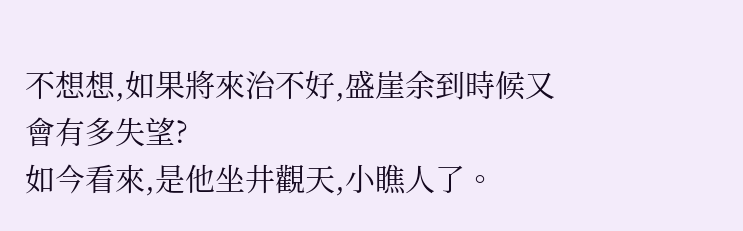不想想,如果將來治不好,盛崖余到時候又會有多失望?
如今看來,是他坐井觀天,小瞧人了。